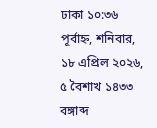ঢাকা ১০:৩৬ পূর্বাহ্ন, শনিবার, ১৮ এপ্রিল ২০২৬, ৫ বৈশাখ ১৪৩৩ বঙ্গাব্দ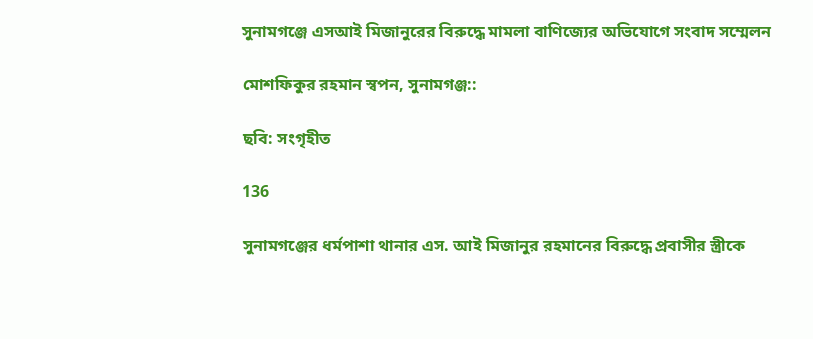সুনামগঞ্জে এসআই মিজানুরের বিরুদ্ধে মামলা বাণিজ্যের অভিযোগে সংবাদ সম্মেলন

মোশফিকুর রহমান স্বপন, সুনামগঞ্জ::

ছবি: সংগৃহীত

136

সুনামগঞ্জের ধর্মপাশা থানার এস. আই মিজানুর রহমানের বিরুদ্ধে প্রবাসীর স্ত্রীকে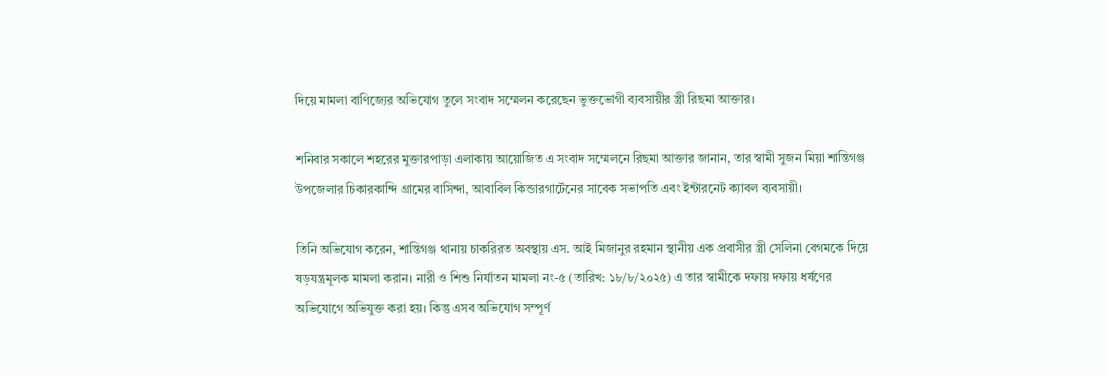দিয়ে মামলা বাণিজ্যের অভিযোগ তুলে সংবাদ সম্মেলন করেছেন ভুক্তভোগী ব্যবসায়ীর স্ত্রী রিছমা আক্তার।

শনিবার সকালে শহরের মুক্তারপাড়া এলাকায় আয়োজিত এ সংবাদ সম্মেলনে রিছমা আক্তার জানান, তার স্বামী সুজন মিয়া শান্তিগঞ্জ উপজেলার চিকারকান্দি গ্রামের বাসিন্দা, আবাবিল কিন্ডারগার্টেনের সাবেক সভাপতি এবং ইন্টারনেট ক্যাবল ব্যবসায়ী।

তিনি অভিযোগ করেন, শান্তিগঞ্জ থানায় চাকরিরত অবস্থায় এস. আই মিজানুর রহমান স্থানীয় এক প্রবাসীর স্ত্রী সেলিনা বেগমকে দিয়ে ষড়যন্ত্রমূলক মামলা করান। নারী ও শিশু নির্যাতন মামলা নং-৫ (তারিখ: ১৮/৮/২০২৫) এ তার স্বামীকে দফায় দফায় ধর্ষণের অভিযোগে অভিযুক্ত করা হয়। কিন্তু এসব অভিযোগ সম্পূর্ণ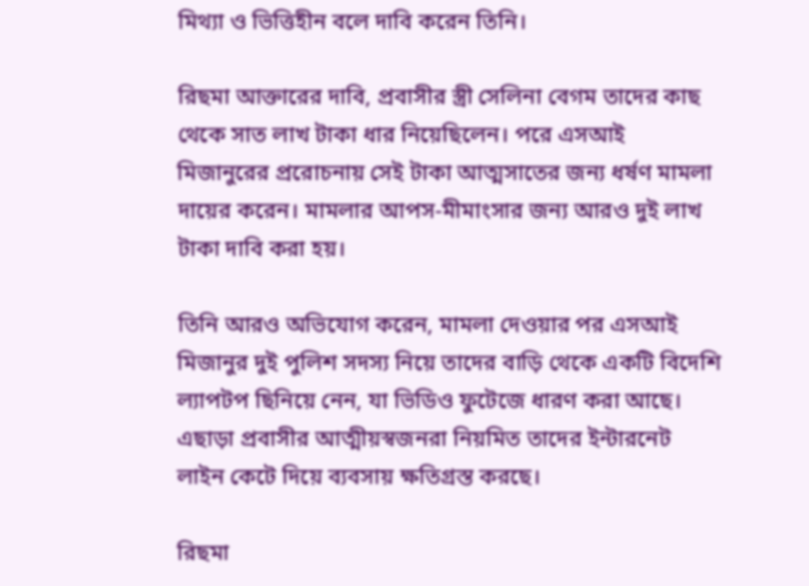মিথ্যা ও ভিত্তিহীন বলে দাবি করেন তিনি।

রিছমা আক্তারের দাবি, প্রবাসীর স্ত্রী সেলিনা বেগম তাদের কাছ থেকে সাত লাখ টাকা ধার নিয়েছিলেন। পরে এসআই মিজানুরের প্ররোচনায় সেই টাকা আত্মসাতের জন্য ধর্ষণ মামলা দায়ের করেন। মামলার আপস-মীমাংসার জন্য আরও দুই লাখ টাকা দাবি করা হয়।

তিনি আরও অভিযোগ করেন, মামলা দেওয়ার পর এসআই মিজানুর দুই পুলিশ সদস্য নিয়ে তাদের বাড়ি থেকে একটি বিদেশি ল্যাপটপ ছিনিয়ে নেন, যা ভিডিও ফুটেজে ধারণ করা আছে। এছাড়া প্রবাসীর আত্মীয়স্বজনরা নিয়মিত তাদের ইন্টারনেট লাইন কেটে দিয়ে ব্যবসায় ক্ষতিগ্রস্ত করছে।

রিছমা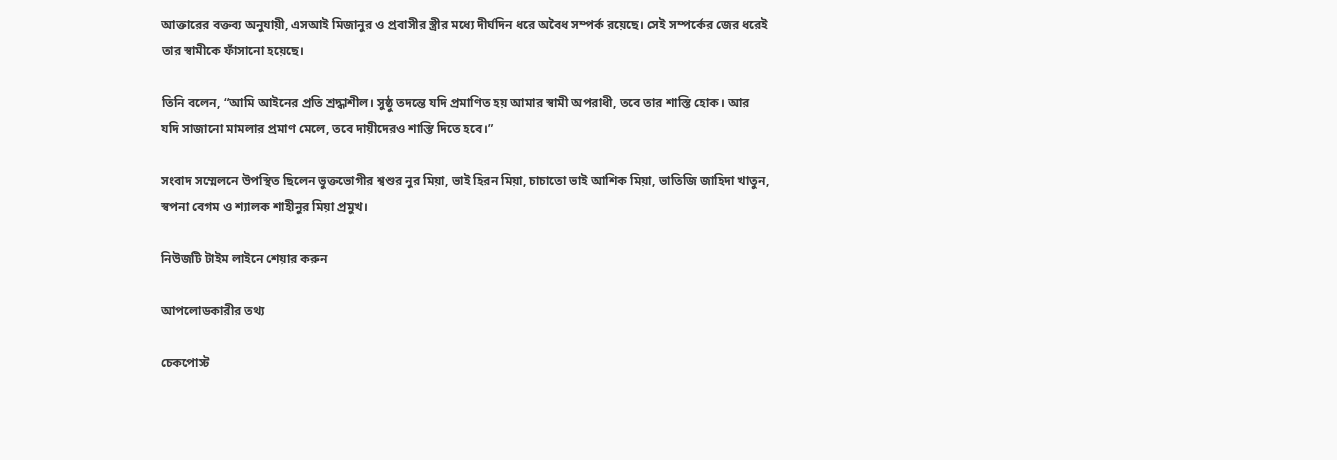আক্তারের বক্তব্য অনুযায়ী, এসআই মিজানুর ও প্রবাসীর স্ত্রীর মধ্যে দীর্ঘদিন ধরে অবৈধ সম্পর্ক রয়েছে। সেই সম্পর্কের জের ধরেই তার স্বামীকে ফাঁসানো হয়েছে।

তিনি বলেন, “আমি আইনের প্রতি শ্রদ্ধাশীল। সুষ্ঠু তদন্তে যদি প্রমাণিত হয় আমার স্বামী অপরাধী, তবে তার শাস্তি হোক। আর যদি সাজানো মামলার প্রমাণ মেলে, তবে দায়ীদেরও শাস্তি দিতে হবে।”

সংবাদ সম্মেলনে উপস্থিত ছিলেন ভুক্তভোগীর শ্বশুর নুর মিয়া, ভাই হিরন মিয়া, চাচাতো ভাই আশিক মিয়া, ভাতিজি জাহিদা খাতুন, স্বপনা বেগম ও শ্যালক শাহীনুর মিয়া প্রমুখ।

নিউজটি টাইম লাইনে শেয়ার করুন

আপলোডকারীর তথ্য

চেকপোস্ট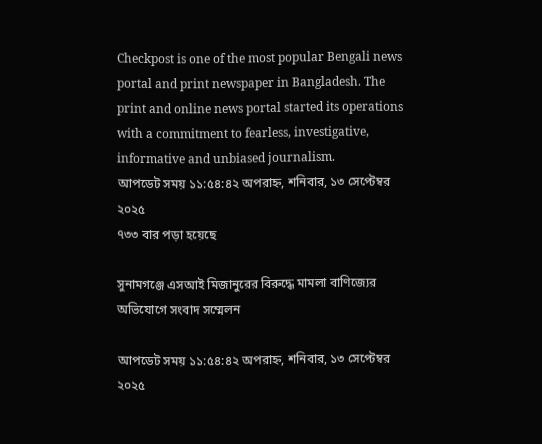Checkpost is one of the most popular Bengali news portal and print newspaper in Bangladesh. The print and online news portal started its operations with a commitment to fearless, investigative, informative and unbiased journalism.
আপডেট সময় ১১:৫৪:৪২ অপরাহ্ন, শনিবার, ১৩ সেপ্টেম্বর ২০২৫
৭৩৩ বার পড়া হয়েছে

সুনামগঞ্জে এসআই মিজানুরের বিরুদ্ধে মামলা বাণিজ্যের অভিযোগে সংবাদ সম্মেলন

আপডেট সময় ১১:৫৪:৪২ অপরাহ্ন, শনিবার, ১৩ সেপ্টেম্বর ২০২৫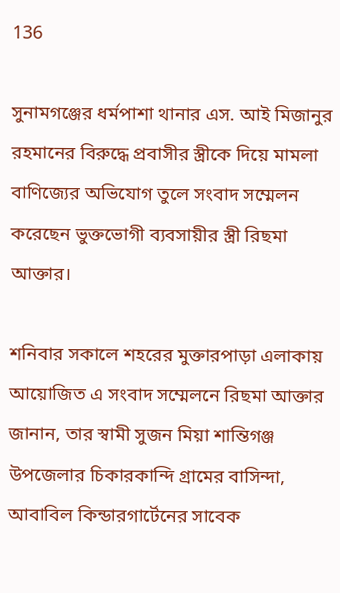136

সুনামগঞ্জের ধর্মপাশা থানার এস. আই মিজানুর রহমানের বিরুদ্ধে প্রবাসীর স্ত্রীকে দিয়ে মামলা বাণিজ্যের অভিযোগ তুলে সংবাদ সম্মেলন করেছেন ভুক্তভোগী ব্যবসায়ীর স্ত্রী রিছমা আক্তার।

শনিবার সকালে শহরের মুক্তারপাড়া এলাকায় আয়োজিত এ সংবাদ সম্মেলনে রিছমা আক্তার জানান, তার স্বামী সুজন মিয়া শান্তিগঞ্জ উপজেলার চিকারকান্দি গ্রামের বাসিন্দা, আবাবিল কিন্ডারগার্টেনের সাবেক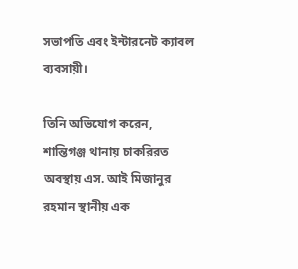সভাপতি এবং ইন্টারনেট ক্যাবল ব্যবসায়ী।

তিনি অভিযোগ করেন, শান্তিগঞ্জ থানায় চাকরিরত অবস্থায় এস. আই মিজানুর রহমান স্থানীয় এক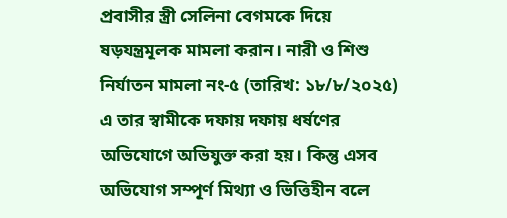প্রবাসীর স্ত্রী সেলিনা বেগমকে দিয়ে ষড়যন্ত্রমূলক মামলা করান। নারী ও শিশু নির্যাতন মামলা নং-৫ (তারিখ: ১৮/৮/২০২৫) এ তার স্বামীকে দফায় দফায় ধর্ষণের অভিযোগে অভিযুক্ত করা হয়। কিন্তু এসব অভিযোগ সম্পূর্ণ মিথ্যা ও ভিত্তিহীন বলে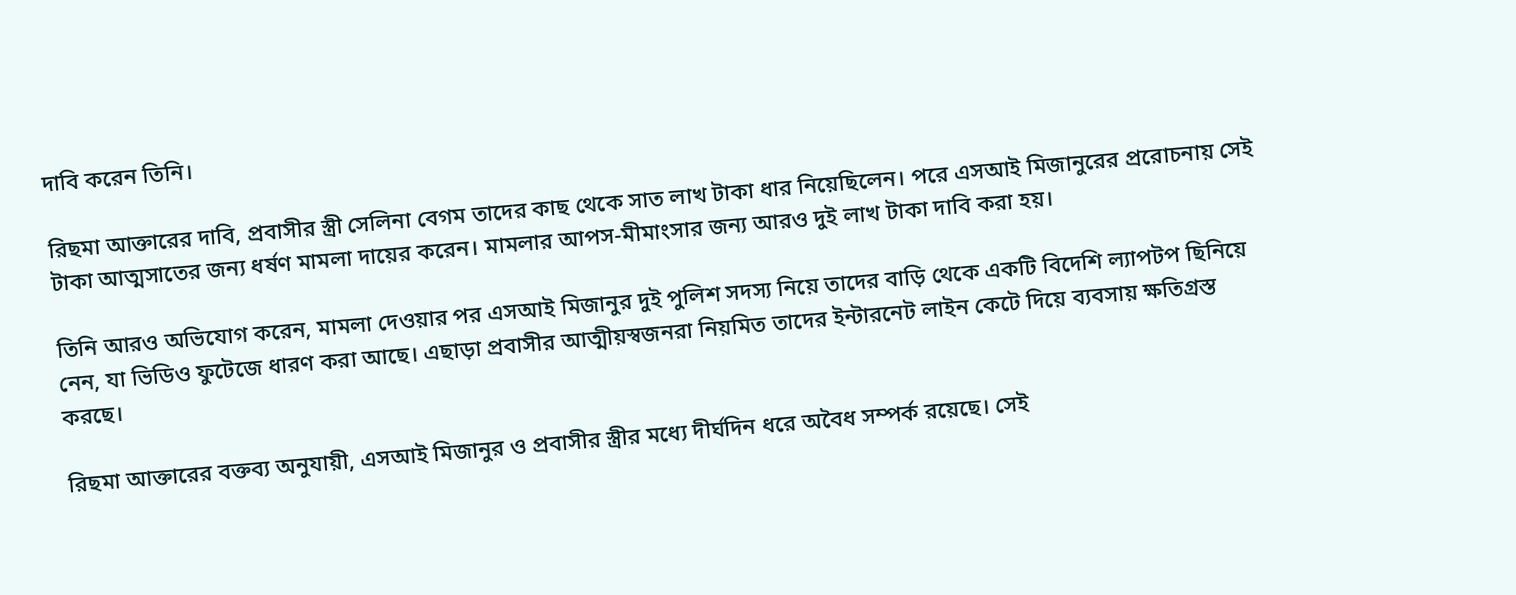দাবি করেন তিনি।

রিছমা আক্তারের দাবি, প্রবাসীর স্ত্রী সেলিনা বেগম তাদের কাছ থেকে সাত লাখ টাকা ধার নিয়েছিলেন। পরে এসআই মিজানুরের প্ররোচনায় সেই টাকা আত্মসাতের জন্য ধর্ষণ মামলা দায়ের করেন। মামলার আপস-মীমাংসার জন্য আরও দুই লাখ টাকা দাবি করা হয়।

তিনি আরও অভিযোগ করেন, মামলা দেওয়ার পর এসআই মিজানুর দুই পুলিশ সদস্য নিয়ে তাদের বাড়ি থেকে একটি বিদেশি ল্যাপটপ ছিনিয়ে নেন, যা ভিডিও ফুটেজে ধারণ করা আছে। এছাড়া প্রবাসীর আত্মীয়স্বজনরা নিয়মিত তাদের ইন্টারনেট লাইন কেটে দিয়ে ব্যবসায় ক্ষতিগ্রস্ত করছে।

রিছমা আক্তারের বক্তব্য অনুযায়ী, এসআই মিজানুর ও প্রবাসীর স্ত্রীর মধ্যে দীর্ঘদিন ধরে অবৈধ সম্পর্ক রয়েছে। সেই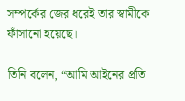সম্পর্কের জের ধরেই তার স্বামীকে ফাঁসানো হয়েছে।

তিনি বলেন, “আমি আইনের প্রতি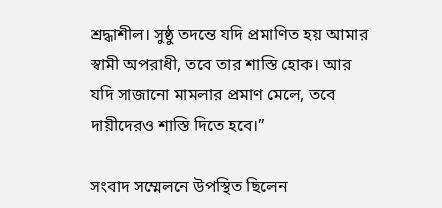শ্রদ্ধাশীল। সুষ্ঠু তদন্তে যদি প্রমাণিত হয় আমার স্বামী অপরাধী, তবে তার শাস্তি হোক। আর যদি সাজানো মামলার প্রমাণ মেলে, তবে দায়ীদেরও শাস্তি দিতে হবে।”

সংবাদ সম্মেলনে উপস্থিত ছিলেন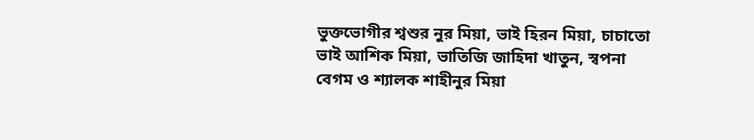ভুক্তভোগীর শ্বশুর নুর মিয়া, ভাই হিরন মিয়া, চাচাতো ভাই আশিক মিয়া, ভাতিজি জাহিদা খাতুন, স্বপনা বেগম ও শ্যালক শাহীনুর মিয়া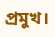প্রমুখ।